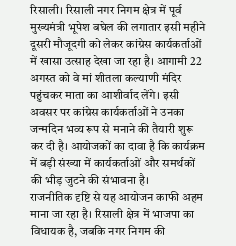रिसाली। रिसाली नगर निगम क्षेत्र में पूर्व मुख्यमंत्री भूपेश बघेल की लगातार इसी महीने दूसरी मौजूदगी को लेकर कांग्रेस कार्यकर्ताओं में खासा उत्साह देखा जा रहा है। आगामी 22 अगस्त को वे मां शीतला कल्याणी मंदिर पहुंचकर माता का आशीर्वाद लेंगे। इसी अवसर पर कांग्रेस कार्यकर्ताओं ने उनका जन्मदिन भव्य रूप से मनाने की तैयारी शुरू कर दी है। आयोजकों का दावा है कि कार्यक्रम में बड़ी संख्या में कार्यकर्ताओं और समर्थकों की भीड़ जुटने की संभावना है।
राजनीतिक दृष्टि से यह आयोजन काफी अहम माना जा रहा है। रिसाली क्षेत्र में भाजपा का विधायक है, जबकि नगर निगम की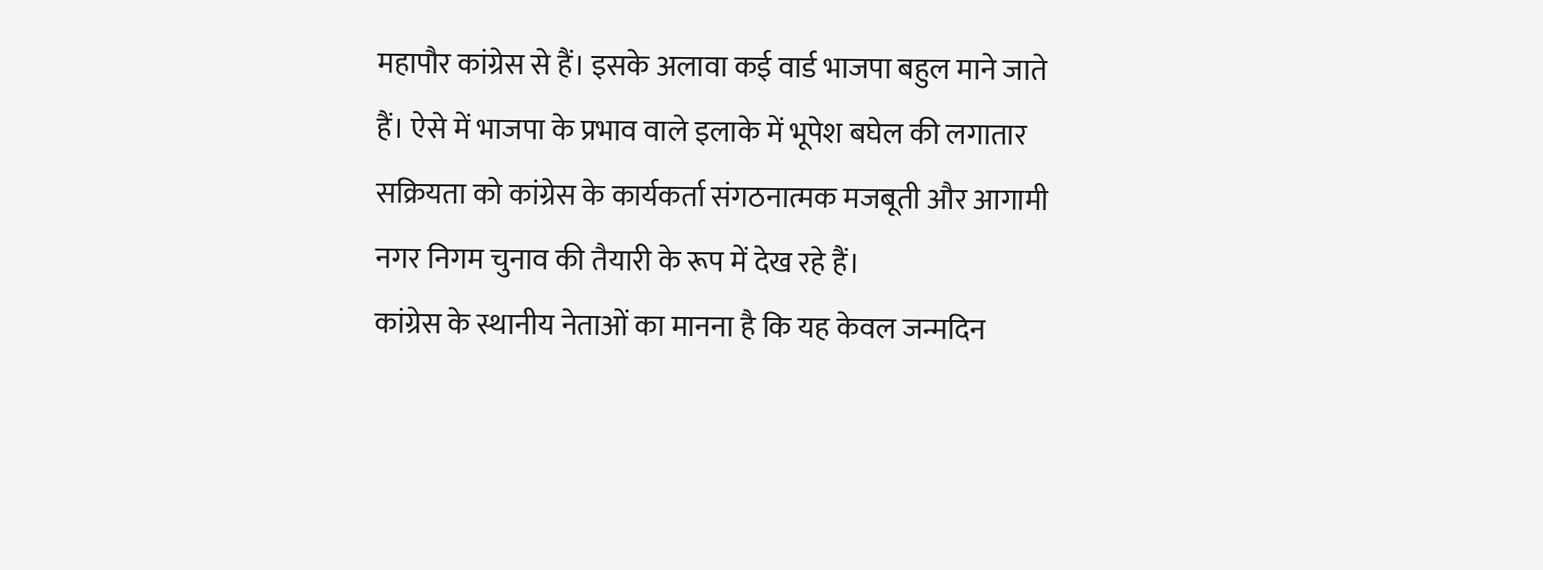महापौर कांग्रेस से हैं। इसके अलावा कई वार्ड भाजपा बहुल माने जाते हैं। ऐसे में भाजपा के प्रभाव वाले इलाके में भूपेश बघेल की लगातार सक्रियता को कांग्रेस के कार्यकर्ता संगठनात्मक मजबूती और आगामी नगर निगम चुनाव की तैयारी के रूप में देख रहे हैं।
कांग्रेस के स्थानीय नेताओं का मानना है कि यह केवल जन्मदिन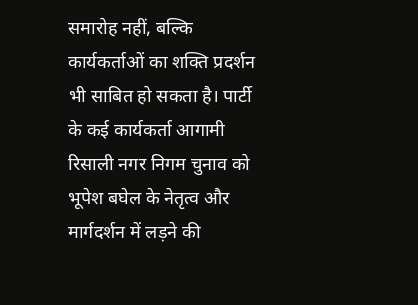समारोह नहीं, बल्कि कार्यकर्ताओं का शक्ति प्रदर्शन भी साबित हो सकता है। पार्टी के कई कार्यकर्ता आगामी रिसाली नगर निगम चुनाव को भूपेश बघेल के नेतृत्व और मार्गदर्शन में लड़ने की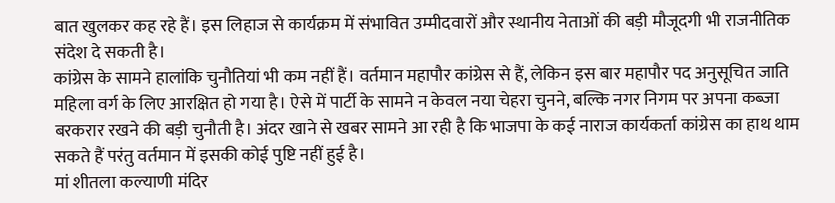बात खुलकर कह रहे हैं। इस लिहाज से कार्यक्रम में संभावित उम्मीदवारों और स्थानीय नेताओं की बड़ी मौजूदगी भी राजनीतिक संदेश दे सकती है।
कांग्रेस के सामने हालांकि चुनौतियां भी कम नहीं हैं। वर्तमान महापौर कांग्रेस से हैं, लेकिन इस बार महापौर पद अनुसूचित जाति महिला वर्ग के लिए आरक्षित हो गया है। ऐसे में पार्टी के सामने न केवल नया चेहरा चुनने, बल्कि नगर निगम पर अपना कब्जा बरकरार रखने की बड़ी चुनौती है। अंदर खाने से खबर सामने आ रही है कि भाजपा के कई नाराज कार्यकर्ता कांग्रेस का हाथ थाम सकते हैं परंतु वर्तमान में इसकी कोई पुष्टि नहीं हुई है।
मां शीतला कल्याणी मंदिर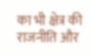का भी क्षेत्र की राजनीति और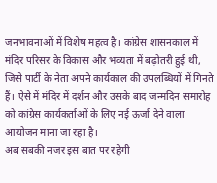जनभावनाओं में विशेष महत्व है। कांग्रेस शासनकाल में मंदिर परिसर के विकास और भव्यता में बढ़ोतरी हुई थी, जिसे पार्टी के नेता अपने कार्यकाल की उपलब्धियों में गिनते हैं। ऐसे में मंदिर में दर्शन और उसके बाद जन्मदिन समारोह को कांग्रेस कार्यकर्ताओं के लिए नई ऊर्जा देने वाला आयोजन माना जा रहा है।
अब सबकी नजर इस बात पर रहेगी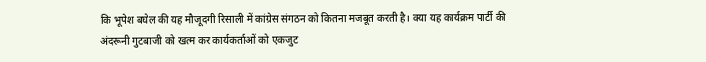कि भूपेश बघेल की यह मौजूदगी रिसाली में कांग्रेस संगठन को कितना मजबूत करती है। क्या यह कार्यक्रम पार्टी की अंदरूनी गुटबाजी को खत्म कर कार्यकर्ताओं को एकजुट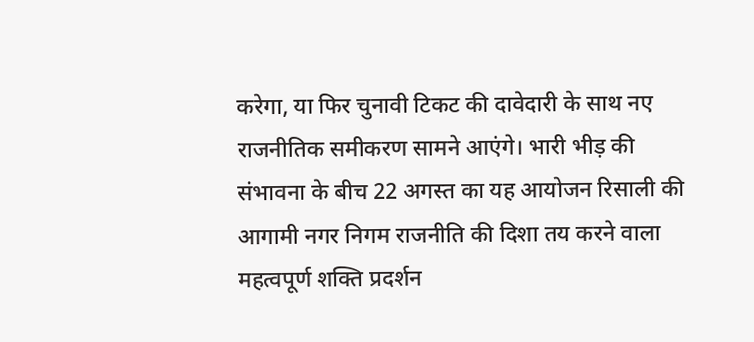करेगा, या फिर चुनावी टिकट की दावेदारी के साथ नए राजनीतिक समीकरण सामने आएंगे। भारी भीड़ की संभावना के बीच 22 अगस्त का यह आयोजन रिसाली की आगामी नगर निगम राजनीति की दिशा तय करने वाला महत्वपूर्ण शक्ति प्रदर्शन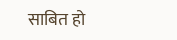साबित हो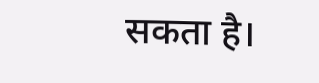सकता है।